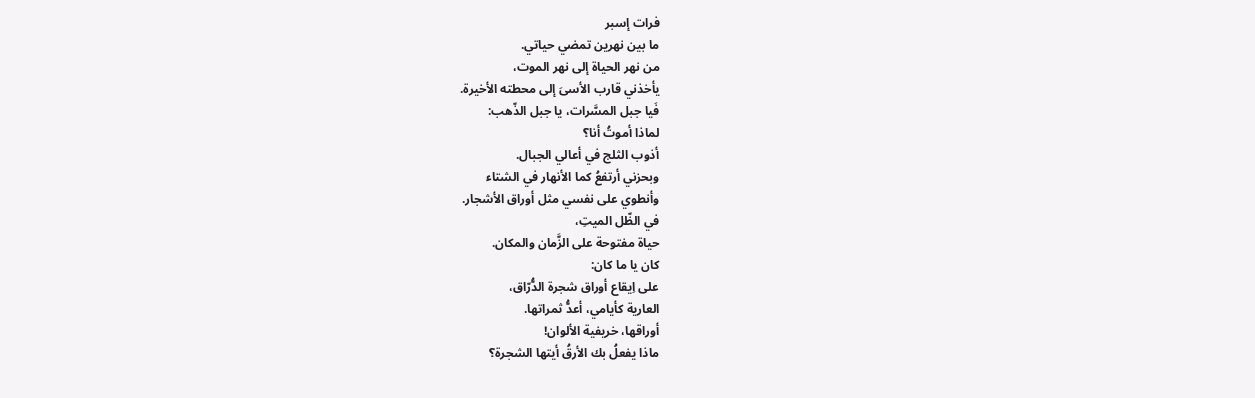فرات إسبر
ما بين نهرين تمضي حياتي.
من نهر الحياة إلى نهر الموت،
يأخذني قارب الأسىَ إلى محطته الأخيرة.
فَيا جبل المسَّرات، يا جبل الذّهب:
لماذا أموتُ أنا؟
أذوب الثلج في أعالي الجبال.
وبحزني أرتفعُ كما الأنهار في الشتاء
وأنطوي على نفسي مثل أوراق الأشجار.
في الظّل الميتِ،
حياة مفتوحة على الزَّمان والمكان.
كان يا ما كان:
على اِيقاع أوراق شجرة الدُّرّاق،
العارية كأيامي، أعدُّ ثمراتها.
أوراقها، خريفية الألوان!
ماذا يفعلُ بك الأرقُ أيتها الشجرة؟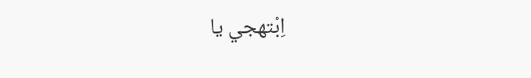اِبْتهجي يا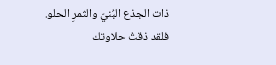ذات الجذع البُنيّ والثمرِ الحلو.
فلقد ذقتُ حلاوتك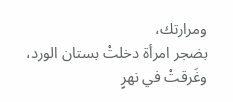ومرارتك،
بضجر امرأة دخلتْ بستان الورد،
وغَرقتْ في نهرٍ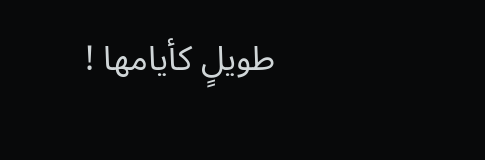طويلٍ كأيامها !